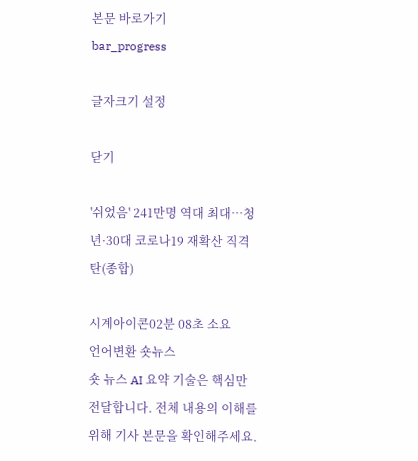본문 바로가기
bar_progress

글자크기 설정

닫기

'쉬었음' 241만명 역대 최대…청년·30대 코로나19 재확산 직격탄(종합)

시계아이콘02분 08초 소요
언어변환 숏뉴스
숏 뉴스 AI 요약 기술은 핵심만 전달합니다. 전체 내용의 이해를 위해 기사 본문을 확인해주세요.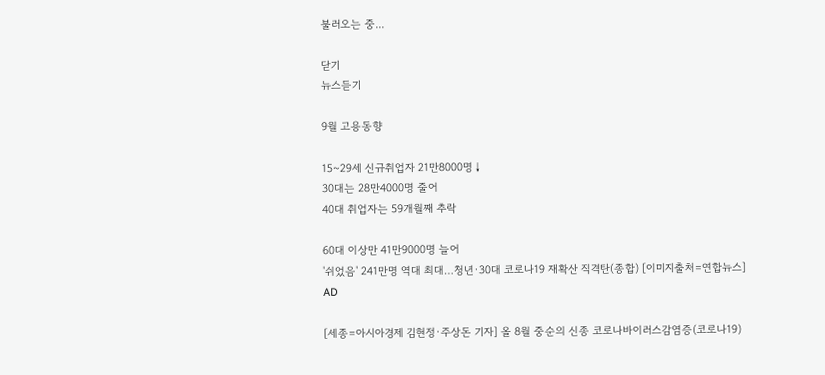불러오는 중...

닫기
뉴스듣기

9월 고용동향

15~29세 신규취업자 21만8000명↓
30대는 28만4000명 줄어
40대 취업자는 59개월째 추락

60대 이상만 41만9000명 늘어
'쉬었음' 241만명 역대 최대…청년·30대 코로나19 재확산 직격탄(종합) [이미지출처=연합뉴스]
AD

[세종=아시아경제 김현정·주상돈 기자] 올 8월 중순의 신종 코로나바이러스감염증(코로나19)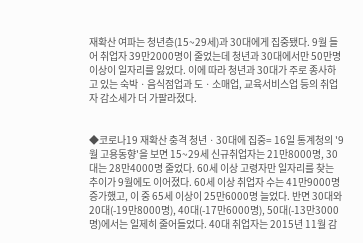재확산 여파는 청년층(15~29세)과 30대에게 집중됐다. 9월 들어 취업자 39만2000명이 줄었는데 청년과 30대에서만 50만명 이상이 일자리를 잃었다. 이에 따라 청년과 30대가 주로 종사하고 있는 숙박ㆍ음식점업과 도ㆍ소매업, 교육서비스업 등의 취업자 감소세가 더 가팔라졌다.


◆코로나19 재확산 충격 청년ㆍ30대에 집중= 16일 통계청의 '9월 고용동향'을 보면 15~29세 신규취업자는 21만8000명, 30대는 28만4000명 줄었다. 60세 이상 고령자만 일자리를 찾는 추이가 9월에도 이어졌다. 60세 이상 취업자 수는 41만9000명 증가했고, 이 중 65세 이상이 25만6000명 늘었다. 반면 30대와 20대(-19만8000명), 40대(-17만6000명), 50대(-13만3000명)에서는 일제히 줄어들었다. 40대 취업자는 2015년 11월 감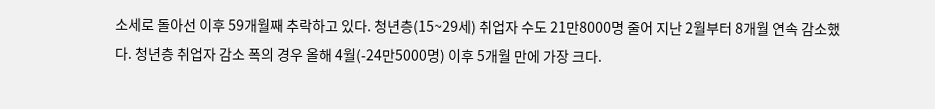소세로 돌아선 이후 59개월째 추락하고 있다. 청년층(15~29세) 취업자 수도 21만8000명 줄어 지난 2월부터 8개월 연속 감소했다. 청년층 취업자 감소 폭의 경우 올해 4월(-24만5000명) 이후 5개월 만에 가장 크다.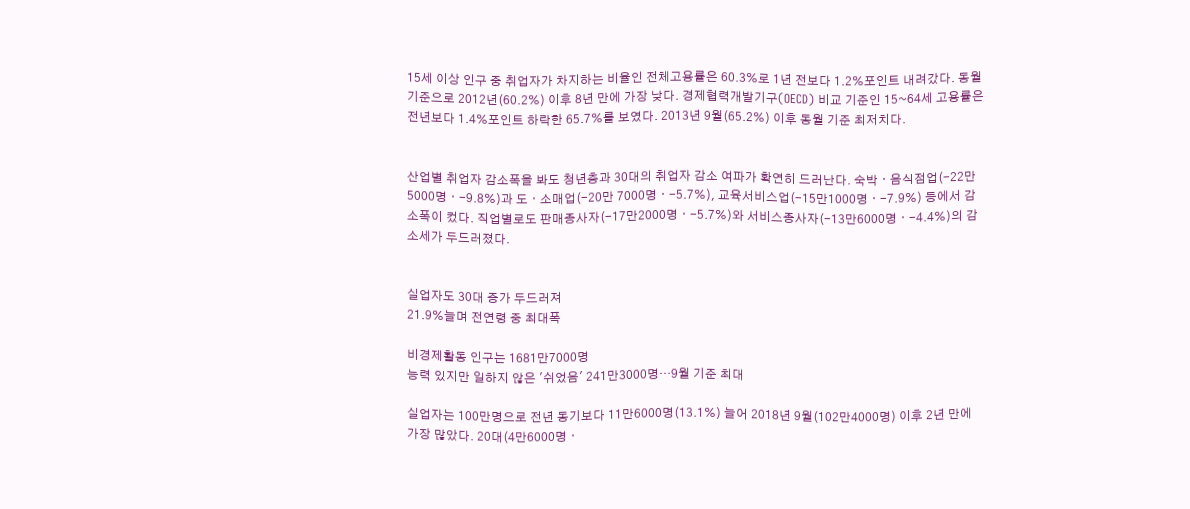15세 이상 인구 중 취업자가 차지하는 비율인 전체고용률은 60.3%로 1년 전보다 1.2%포인트 내려갔다. 동월 기준으로 2012년(60.2%) 이후 8년 만에 가장 낮다. 경제협력개발기구(OECD) 비교 기준인 15~64세 고용률은 전년보다 1.4%포인트 하락한 65.7%를 보였다. 2013년 9월(65.2%) 이후 동월 기준 최저치다.


산업별 취업자 감소폭을 봐도 청년층과 30대의 취업자 감소 여파가 확연히 드러난다. 숙박ㆍ음식점업(-22만5000명ㆍ-9.8%)과 도ㆍ소매업(-20만 7000명ㆍ-5.7%), 교육서비스업(-15만1000명ㆍ-7.9%) 등에서 감소폭이 컸다. 직업별로도 판매종사자(-17만2000명ㆍ-5.7%)와 서비스종사자(-13만6000명ㆍ-4.4%)의 감소세가 두드러졌다.


실업자도 30대 증가 두드러져
21.9%늘며 전연령 중 최대폭

비경제활동 인구는 1681만7000명
능력 있지만 일하지 않은 '쉬었음' 241만3000명…9월 기준 최대

실업자는 100만명으로 전년 동기보다 11만6000명(13.1%) 늘어 2018년 9월(102만4000명) 이후 2년 만에 가장 많았다. 20대(4만6000명ㆍ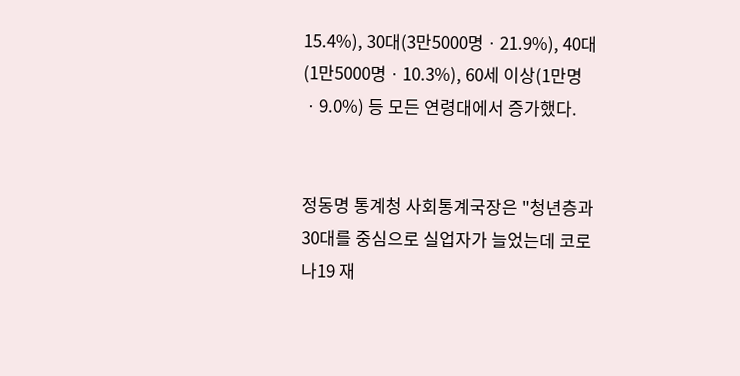15.4%), 30대(3만5000명ㆍ21.9%), 40대(1만5000명ㆍ10.3%), 60세 이상(1만명ㆍ9.0%) 등 모든 연령대에서 증가했다.


정동명 통계청 사회통계국장은 "청년층과 30대를 중심으로 실업자가 늘었는데 코로나19 재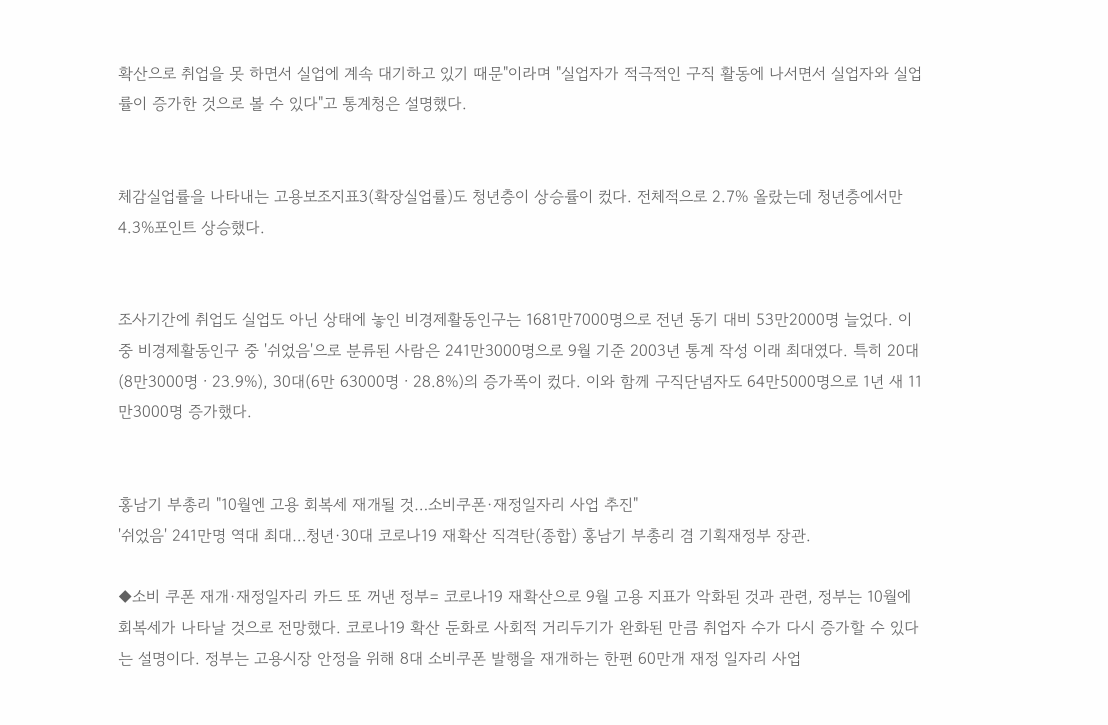확산으로 취업을 못 하면서 실업에 계속 대기하고 있기 때문"이라며 "실업자가 적극적인 구직 활동에 나서면서 실업자와 실업률이 증가한 것으로 볼 수 있다"고 통계청은 설명했다.


체감실업률을 나타내는 고용보조지표3(확장실업률)도 청년층이 상승률이 컸다. 전체적으로 2.7% 올랐는데 청년층에서만 4.3%포인트 상승했다.


조사기간에 취업도 실업도 아닌 상태에 놓인 비경제활동인구는 1681만7000명으로 전년 동기 대비 53만2000명 늘었다. 이 중 비경제활동인구 중 '쉬었음'으로 분류된 사람은 241만3000명으로 9월 기준 2003년 통계 작성 이래 최대였다. 특히 20대(8만3000명ㆍ23.9%), 30대(6만 63000명ㆍ28.8%)의 증가폭이 컸다. 이와 함께 구직단념자도 64만5000명으로 1년 새 11만3000명 증가했다.


홍남기 부총리 "10월엔 고용 회복세 재개될 것…소비쿠폰·재정일자리 사업 추진"
'쉬었음' 241만명 역대 최대…청년·30대 코로나19 재확산 직격탄(종합) 홍남기 부총리 겸 기획재정부 장관.

◆소비 쿠폰 재개·재정일자리 카드 또 꺼낸 정부= 코로나19 재확산으로 9월 고용 지표가 악화된 것과 관련, 정부는 10월에 회복세가 나타날 것으로 전망했다. 코로나19 확산 둔화로 사회적 거리두기가 완화된 만큼 취업자 수가 다시 증가할 수 있다는 설명이다. 정부는 고용시장 안정을 위해 8대 소비쿠폰 발행을 재개하는 한편 60만개 재정 일자리 사업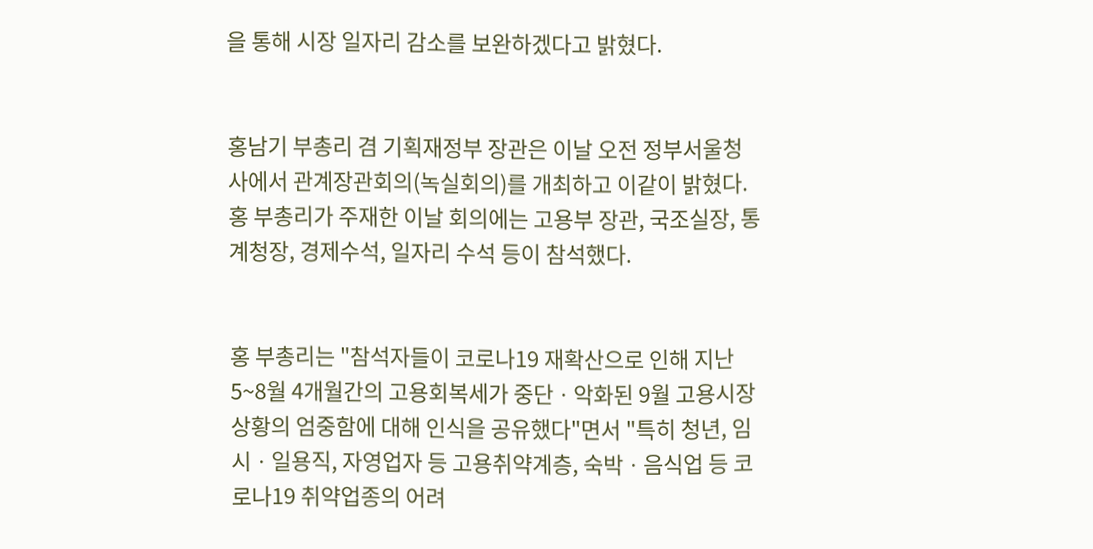을 통해 시장 일자리 감소를 보완하겠다고 밝혔다.


홍남기 부총리 겸 기획재정부 장관은 이날 오전 정부서울청사에서 관계장관회의(녹실회의)를 개최하고 이같이 밝혔다. 홍 부총리가 주재한 이날 회의에는 고용부 장관, 국조실장, 통계청장, 경제수석, 일자리 수석 등이 참석했다.


홍 부총리는 "참석자들이 코로나19 재확산으로 인해 지난 5~8월 4개월간의 고용회복세가 중단ㆍ악화된 9월 고용시장 상황의 엄중함에 대해 인식을 공유했다"면서 "특히 청년, 임시ㆍ일용직, 자영업자 등 고용취약계층, 숙박ㆍ음식업 등 코로나19 취약업종의 어려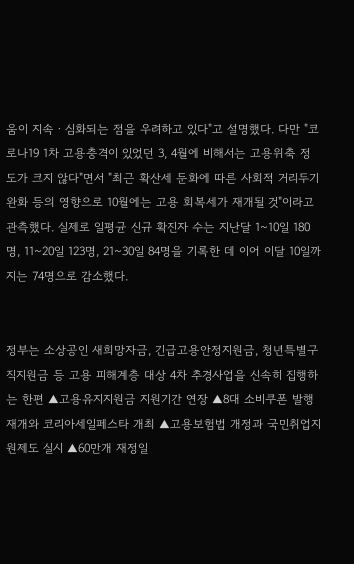움이 지속ㆍ심화되는 점을 우려하고 있다"고 설명했다. 다만 "코로나19 1차 고용충격이 있었던 3, 4월에 비해서는 고용위축 정도가 크지 않다"면서 "최근 확산세 둔화에 따른 사회적 거리두기 완화 등의 영향으로 10월에는 고용 회복세가 재개될 것"이라고 관측했다. 실제로 일평균 신규 확진자 수는 지난달 1~10일 180명, 11~20일 123명, 21~30일 84명을 기록한 데 이어 이달 10일까지는 74명으로 감소했다.


정부는 소상공인 새희망자금, 긴급고용안정지원금, 청년특별구직지원금 등 고용 피해계층 대상 4차 추경사업을 신속히 집행하는 한편 ▲고용유지지원금 지원기간 연장 ▲8대 소비쿠폰 발행 재개와 코리아세일페스타 개최 ▲고용보험법 개정과 국민취업지원제도 실시 ▲60만개 재정일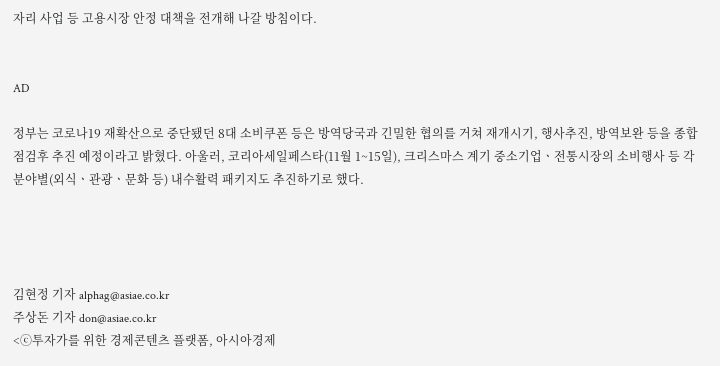자리 사업 등 고용시장 안정 대책을 전개해 나갈 방침이다.


AD

정부는 코로나19 재확산으로 중단됐던 8대 소비쿠폰 등은 방역당국과 긴밀한 협의를 거쳐 재개시기, 행사추진, 방역보완 등을 종합 점검후 추진 예정이라고 밝혔다. 아울러, 코리아세일페스타(11월 1~15일), 크리스마스 계기 중소기업ㆍ전통시장의 소비행사 등 각 분야별(외식ㆍ관광ㆍ문화 등) 내수활력 패키지도 추진하기로 했다.




김현정 기자 alphag@asiae.co.kr
주상돈 기자 don@asiae.co.kr
<ⓒ투자가를 위한 경제콘텐츠 플랫폼, 아시아경제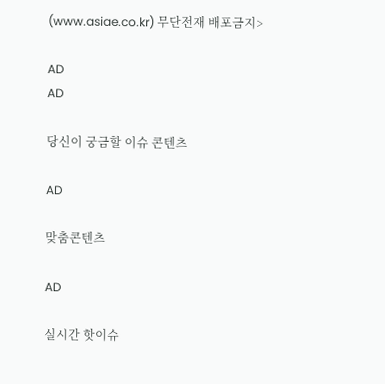(www.asiae.co.kr) 무단전재 배포금지>

AD
AD

당신이 궁금할 이슈 콘텐츠

AD

맞춤콘텐츠

AD

실시간 핫이슈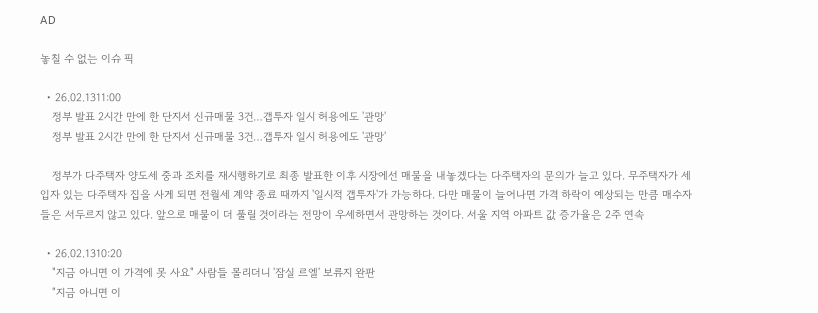AD

놓칠 수 없는 이슈 픽

  • 26.02.1311:00
    정부 발표 2시간 만에 한 단지서 신규매물 3건…갭투자 일시 허용에도 '관망'
    정부 발표 2시간 만에 한 단지서 신규매물 3건…갭투자 일시 허용에도 '관망'

    정부가 다주택자 양도세 중과 조치를 재시행하기로 최종 발표한 이후 시장에선 매물을 내놓겠다는 다주택자의 문의가 늘고 있다. 무주택자가 세입자 있는 다주택자 집을 사게 되면 전월세 계약 종료 때까지 '일시적 갭투자'가 가능하다. 다만 매물이 늘어나면 가격 하락이 예상되는 만큼 매수자들은 서두르지 않고 있다. 앞으로 매물이 더 풀릴 것이라는 전망이 우세하면서 관망하는 것이다. 서울 지역 아파트 값 증가율은 2주 연속

  • 26.02.1310:20
    "지금 아니면 이 가격에 못 사요" 사람들 몰리더니 '잠실 르엘' 보류지 완판
    "지금 아니면 이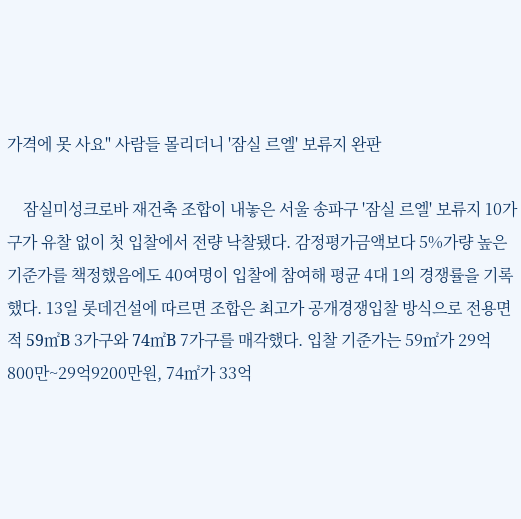가격에 못 사요" 사람들 몰리더니 '잠실 르엘' 보류지 완판

    잠실미성크로바 재건축 조합이 내놓은 서울 송파구 '잠실 르엘' 보류지 10가구가 유찰 없이 첫 입찰에서 전량 낙찰됐다. 감정평가금액보다 5%가량 높은 기준가를 책정했음에도 40여명이 입찰에 참여해 평균 4대 1의 경쟁률을 기록했다. 13일 롯데건설에 따르면 조합은 최고가 공개경쟁입찰 방식으로 전용면적 59㎡B 3가구와 74㎡B 7가구를 매각했다. 입찰 기준가는 59㎡가 29억800만~29억9200만원, 74㎡가 33억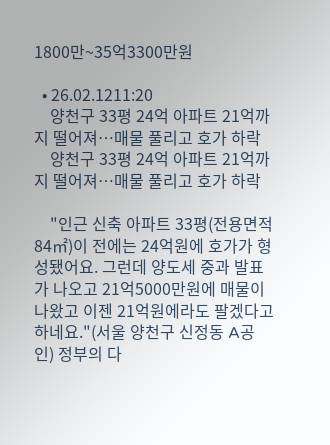1800만~35억3300만원

  • 26.02.1211:20
    양천구 33평 24억 아파트 21억까지 떨어져…매물 풀리고 호가 하락
    양천구 33평 24억 아파트 21억까지 떨어져…매물 풀리고 호가 하락

    "인근 신축 아파트 33평(전용면적 84㎡)이 전에는 24억원에 호가가 형성됐어요. 그런데 양도세 중과 발표가 나오고 21억5000만원에 매물이 나왔고 이젠 21억원에라도 팔겠다고 하네요."(서울 양천구 신정동 A공인) 정부의 다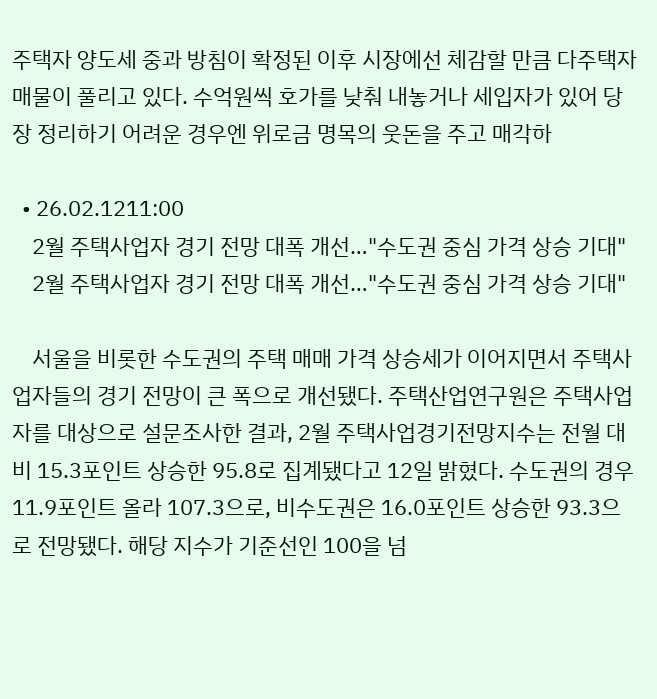주택자 양도세 중과 방침이 확정된 이후 시장에선 체감할 만큼 다주택자 매물이 풀리고 있다. 수억원씩 호가를 낮춰 내놓거나 세입자가 있어 당장 정리하기 어려운 경우엔 위로금 명목의 웃돈을 주고 매각하

  • 26.02.1211:00
    2월 주택사업자 경기 전망 대폭 개선…"수도권 중심 가격 상승 기대"
    2월 주택사업자 경기 전망 대폭 개선…"수도권 중심 가격 상승 기대"

    서울을 비롯한 수도권의 주택 매매 가격 상승세가 이어지면서 주택사업자들의 경기 전망이 큰 폭으로 개선됐다. 주택산업연구원은 주택사업자를 대상으로 설문조사한 결과, 2월 주택사업경기전망지수는 전월 대비 15.3포인트 상승한 95.8로 집계됐다고 12일 밝혔다. 수도권의 경우 11.9포인트 올라 107.3으로, 비수도권은 16.0포인트 상승한 93.3으로 전망됐다. 해당 지수가 기준선인 100을 넘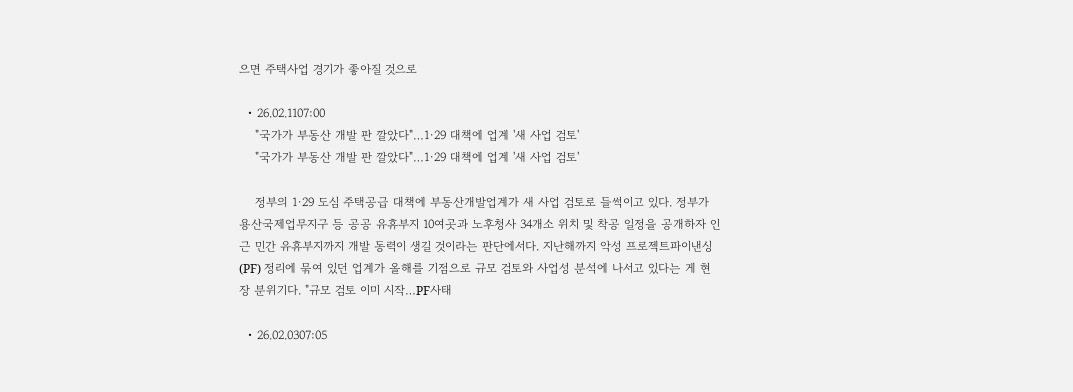으면 주택사업 경기가 좋아질 것으로

  • 26.02.1107:00
    "국가가 부동산 개발 판 깔았다"…1·29 대책에 업계 '새 사업 검토'
    "국가가 부동산 개발 판 깔았다"…1·29 대책에 업계 '새 사업 검토'

    정부의 1·29 도심 주택공급 대책에 부동산개발업계가 새 사업 검토로 들썩이고 있다. 정부가 용산국제업무지구 등 공공 유휴부지 10여곳과 노후청사 34개소 위치 및 착공 일정을 공개하자 인근 민간 유휴부지까지 개발 동력이 생길 것이라는 판단에서다. 지난해까지 악성 프로젝트파이낸싱(PF) 정리에 묶여 있던 업계가 올해를 기점으로 규모 검토와 사업성 분석에 나서고 있다는 게 현장 분위기다. "규모 검토 이미 시작…PF사태

  • 26.02.0307:05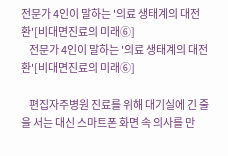전문가 4인이 말하는 '의료 생태계의 대전환'[비대면진료의 미래⑥]
    전문가 4인이 말하는 '의료 생태계의 대전환'[비대면진료의 미래⑥]

    편집자주병원 진료를 위해 대기실에 긴 줄을 서는 대신 스마트폰 화면 속 의사를 만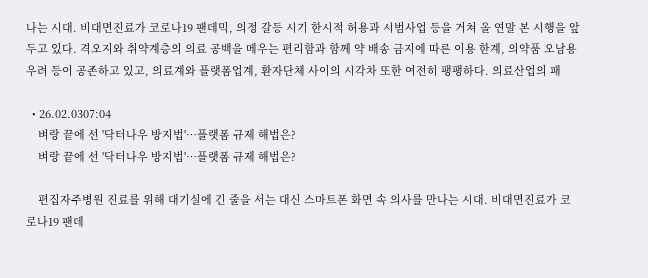나는 시대. 비대면진료가 코로나19 팬데믹, 의정 갈등 시기 한시적 허용과 시범사업 등을 거쳐 올 연말 본 시행을 앞두고 있다. 격오지와 취약계층의 의료 공백을 메우는 편리함과 함께 약 배송 금지에 따른 이용 한계, 의약품 오남용 우려 등이 공존하고 있고, 의료계와 플랫폼업계, 환자단체 사이의 시각차 또한 여전히 팽팽하다. 의료산업의 패

  • 26.02.0307:04
    벼랑 끝에 선 '닥터나우 방지법'…플랫폼 규제 해법은?
    벼랑 끝에 선 '닥터나우 방지법'…플랫폼 규제 해법은?

    편집자주병원 진료를 위해 대기실에 긴 줄을 서는 대신 스마트폰 화면 속 의사를 만나는 시대. 비대면진료가 코로나19 팬데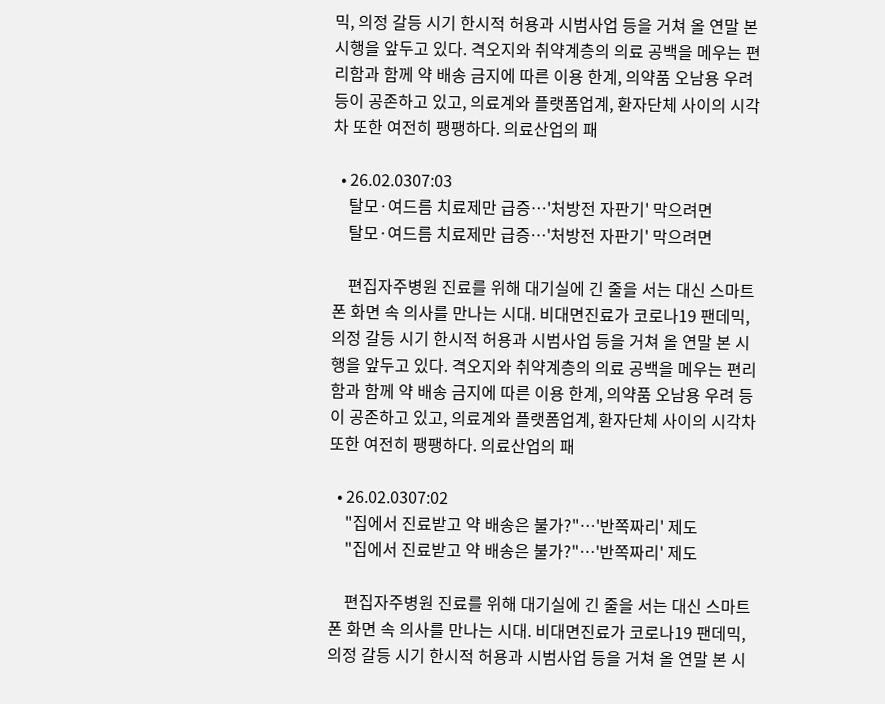믹, 의정 갈등 시기 한시적 허용과 시범사업 등을 거쳐 올 연말 본 시행을 앞두고 있다. 격오지와 취약계층의 의료 공백을 메우는 편리함과 함께 약 배송 금지에 따른 이용 한계, 의약품 오남용 우려 등이 공존하고 있고, 의료계와 플랫폼업계, 환자단체 사이의 시각차 또한 여전히 팽팽하다. 의료산업의 패

  • 26.02.0307:03
    탈모·여드름 치료제만 급증…'처방전 자판기' 막으려면
    탈모·여드름 치료제만 급증…'처방전 자판기' 막으려면

    편집자주병원 진료를 위해 대기실에 긴 줄을 서는 대신 스마트폰 화면 속 의사를 만나는 시대. 비대면진료가 코로나19 팬데믹, 의정 갈등 시기 한시적 허용과 시범사업 등을 거쳐 올 연말 본 시행을 앞두고 있다. 격오지와 취약계층의 의료 공백을 메우는 편리함과 함께 약 배송 금지에 따른 이용 한계, 의약품 오남용 우려 등이 공존하고 있고, 의료계와 플랫폼업계, 환자단체 사이의 시각차 또한 여전히 팽팽하다. 의료산업의 패

  • 26.02.0307:02
    "집에서 진료받고 약 배송은 불가?"…'반쪽짜리' 제도
    "집에서 진료받고 약 배송은 불가?"…'반쪽짜리' 제도

    편집자주병원 진료를 위해 대기실에 긴 줄을 서는 대신 스마트폰 화면 속 의사를 만나는 시대. 비대면진료가 코로나19 팬데믹, 의정 갈등 시기 한시적 허용과 시범사업 등을 거쳐 올 연말 본 시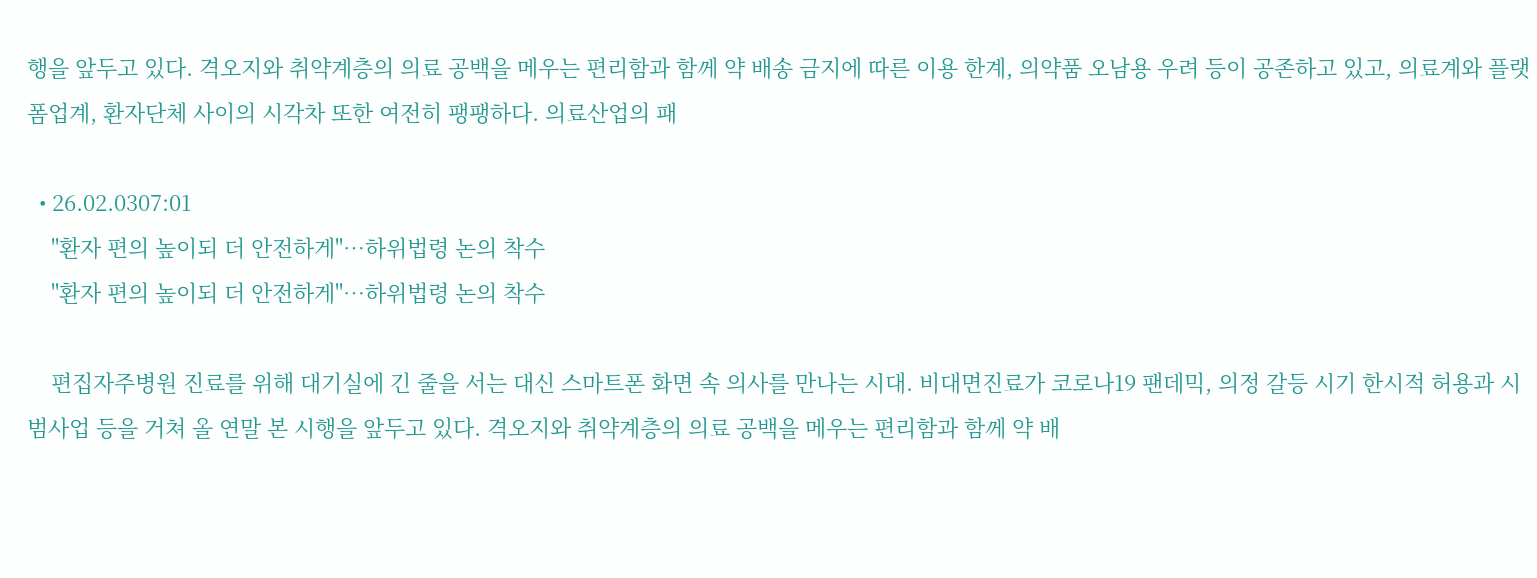행을 앞두고 있다. 격오지와 취약계층의 의료 공백을 메우는 편리함과 함께 약 배송 금지에 따른 이용 한계, 의약품 오남용 우려 등이 공존하고 있고, 의료계와 플랫폼업계, 환자단체 사이의 시각차 또한 여전히 팽팽하다. 의료산업의 패

  • 26.02.0307:01
    "환자 편의 높이되 더 안전하게"…하위법령 논의 착수
    "환자 편의 높이되 더 안전하게"…하위법령 논의 착수

    편집자주병원 진료를 위해 대기실에 긴 줄을 서는 대신 스마트폰 화면 속 의사를 만나는 시대. 비대면진료가 코로나19 팬데믹, 의정 갈등 시기 한시적 허용과 시범사업 등을 거쳐 올 연말 본 시행을 앞두고 있다. 격오지와 취약계층의 의료 공백을 메우는 편리함과 함께 약 배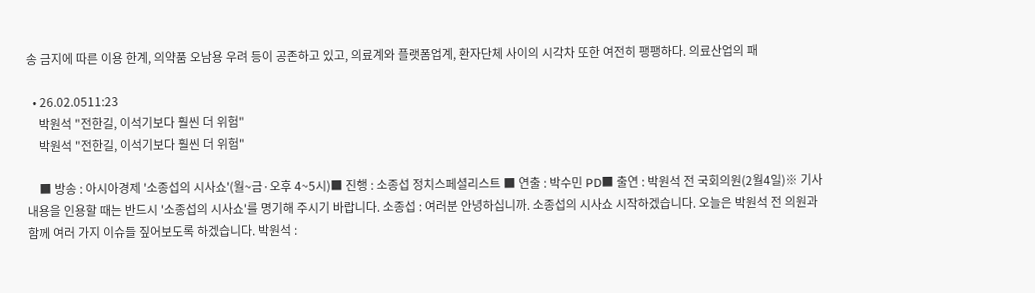송 금지에 따른 이용 한계, 의약품 오남용 우려 등이 공존하고 있고, 의료계와 플랫폼업계, 환자단체 사이의 시각차 또한 여전히 팽팽하다. 의료산업의 패

  • 26.02.0511:23
    박원석 "전한길, 이석기보다 훨씬 더 위험"
    박원석 "전한길, 이석기보다 훨씬 더 위험"

    ■ 방송 : 아시아경제 '소종섭의 시사쇼'(월~금·오후 4~5시)■ 진행 : 소종섭 정치스페셜리스트 ■ 연출 : 박수민 PD■ 출연 : 박원석 전 국회의원(2월4일)※ 기사 내용을 인용할 때는 반드시 '소종섭의 시사쇼'를 명기해 주시기 바랍니다. 소종섭 : 여러분 안녕하십니까. 소종섭의 시사쇼 시작하겠습니다. 오늘은 박원석 전 의원과 함께 여러 가지 이슈들 짚어보도록 하겠습니다. 박원석 :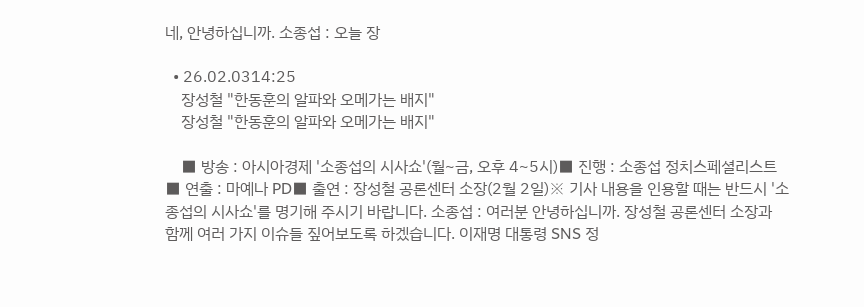네, 안녕하십니까. 소종섭 : 오늘 장

  • 26.02.0314:25
    장성철 "한동훈의 알파와 오메가는 배지"
    장성철 "한동훈의 알파와 오메가는 배지"

    ■ 방송 : 아시아경제 '소종섭의 시사쇼'(월~금, 오후 4~5시)■ 진행 : 소종섭 정치스페셜리스트 ■ 연출 : 마예나 PD■ 출연 : 장성철 공론센터 소장(2월 2일)※ 기사 내용을 인용할 때는 반드시 '소종섭의 시사쇼'를 명기해 주시기 바랍니다. 소종섭 : 여러분 안녕하십니까. 장성철 공론센터 소장과 함께 여러 가지 이슈들 짚어보도록 하겠습니다. 이재명 대통령 SNS 정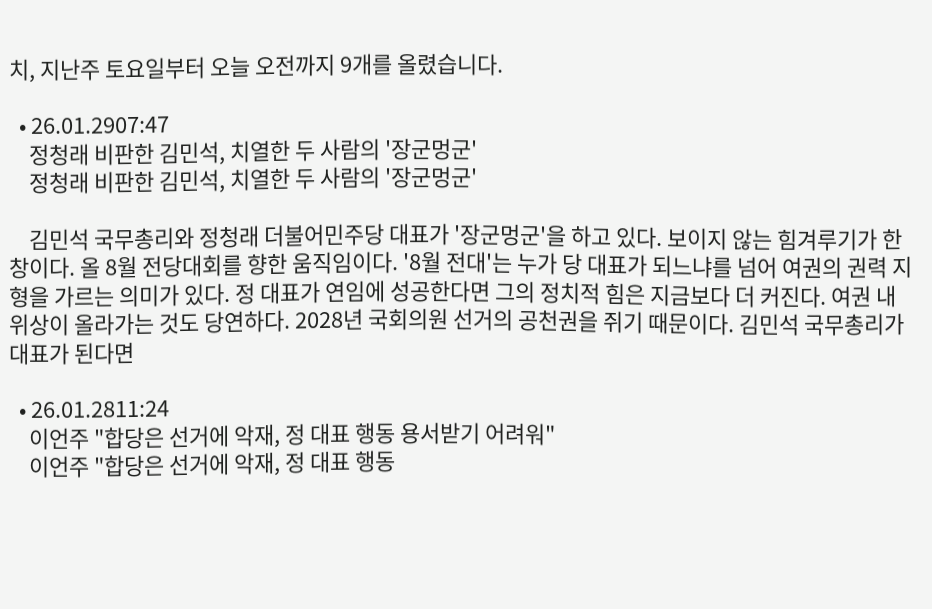치, 지난주 토요일부터 오늘 오전까지 9개를 올렸습니다.

  • 26.01.2907:47
    정청래 비판한 김민석, 치열한 두 사람의 '장군멍군'
    정청래 비판한 김민석, 치열한 두 사람의 '장군멍군'

    김민석 국무총리와 정청래 더불어민주당 대표가 '장군멍군'을 하고 있다. 보이지 않는 힘겨루기가 한창이다. 올 8월 전당대회를 향한 움직임이다. '8월 전대'는 누가 당 대표가 되느냐를 넘어 여권의 권력 지형을 가르는 의미가 있다. 정 대표가 연임에 성공한다면 그의 정치적 힘은 지금보다 더 커진다. 여권 내 위상이 올라가는 것도 당연하다. 2028년 국회의원 선거의 공천권을 쥐기 때문이다. 김민석 국무총리가 대표가 된다면

  • 26.01.2811:24
    이언주 "합당은 선거에 악재, 정 대표 행동 용서받기 어려워"
    이언주 "합당은 선거에 악재, 정 대표 행동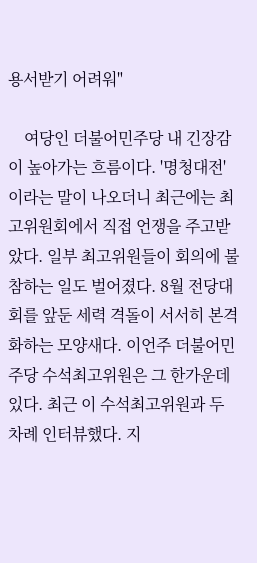용서받기 어려워"

    여당인 더불어민주당 내 긴장감이 높아가는 흐름이다. '명청대전'이라는 말이 나오더니 최근에는 최고위원회에서 직접 언쟁을 주고받았다. 일부 최고위원들이 회의에 불참하는 일도 벌어졌다. 8월 전당대회를 앞둔 세력 격돌이 서서히 본격화하는 모양새다. 이언주 더불어민주당 수석최고위원은 그 한가운데 있다. 최근 이 수석최고위원과 두 차례 인터뷰했다. 지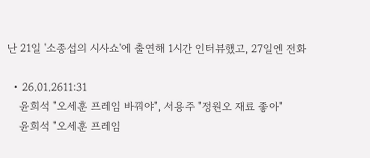난 21일 '소종섭의 시사쇼'에 출연해 1시간 인터뷰했고, 27일엔 전화

  • 26.01.2611:31
    윤희석 "오세훈 프레임 바꿔야", 서용주 "정원오 재료 좋아"
    윤희석 "오세훈 프레임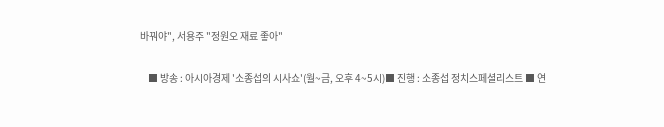바꿔야", 서용주 "정원오 재료 좋아"

    ■ 방송 : 아시아경제 '소종섭의 시사쇼'(월~금, 오후 4~5시)■ 진행 : 소종섭 정치스페셜리스트 ■ 연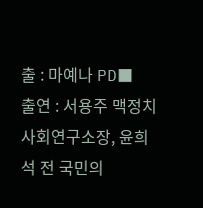출 : 마예나 PD■ 출연 : 서용주 맥정치사회연구소장, 윤희석 전 국민의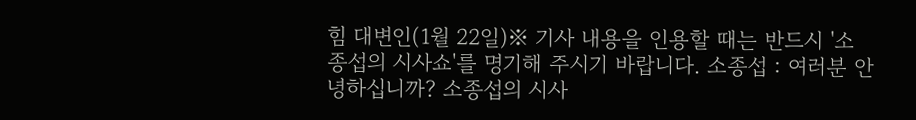힘 대변인(1월 22일)※ 기사 내용을 인용할 때는 반드시 '소종섭의 시사쇼'를 명기해 주시기 바랍니다. 소종섭 : 여러분 안녕하십니까? 소종섭의 시사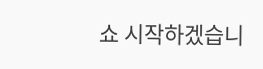쇼 시작하겠습니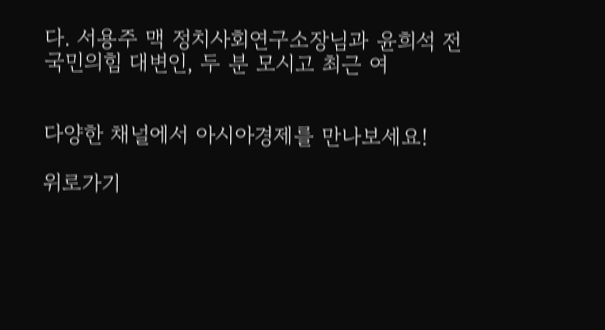다. 서용주 맥 정치사회연구소장님과 윤희석 전 국민의힘 대변인, 두 분 모시고 최근 여


다양한 채널에서 아시아경제를 만나보세요!

위로가기